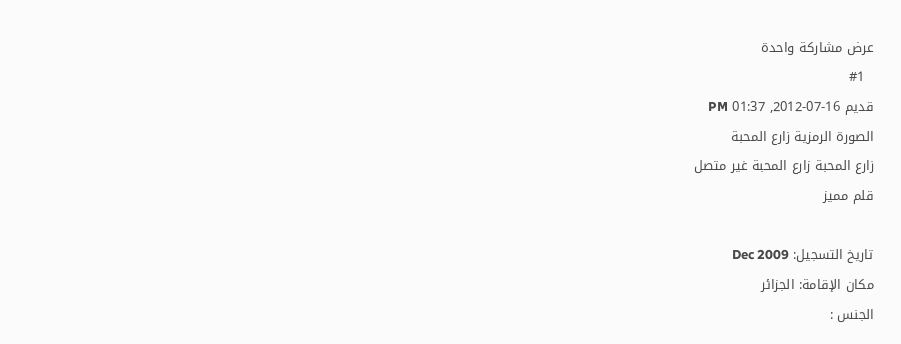عرض مشاركة واحدة
  #1
قديم 16-07-2012, 01:37 PM
الصورة الرمزية زارع المحبة
زارع المحبة زارع المحبة غير متصل
قلم مميز

تاريخ التسجيل: Dec 2009
مكان الإقامة: الجزائر
الجنس :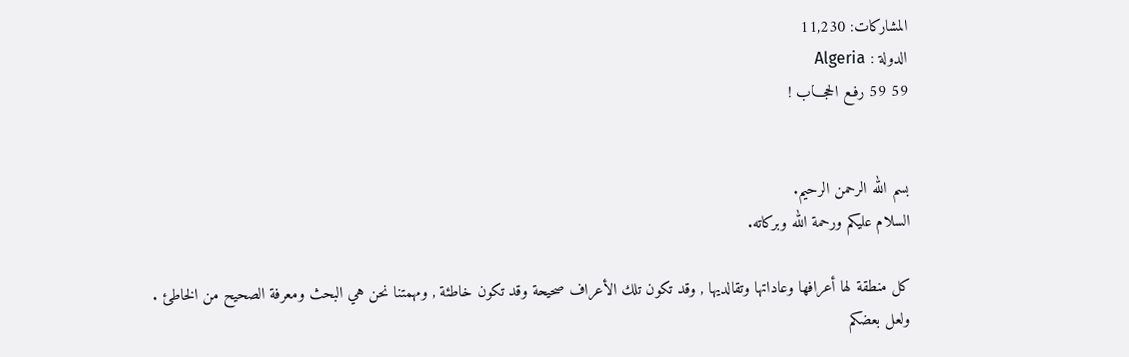المشاركات: 11,230
الدولة : Algeria
59 59 رفـع الحجـــاب !


بسم الله الرحمن الرحيم.
السلام عليكم ورحمة الله وبركاته.

كل منطقة لها أعرافها وعاداتها وتقالديها , وقد تكون تلك الأعراف صحيحة وقد تكون خاطئة , ومهمتنا نحن هي البحث ومعرفة الصحيح من الخاطئ .
ولعل بعضكم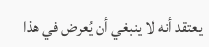يعتقد أنه لا ينبغي أن يُعرض في هذا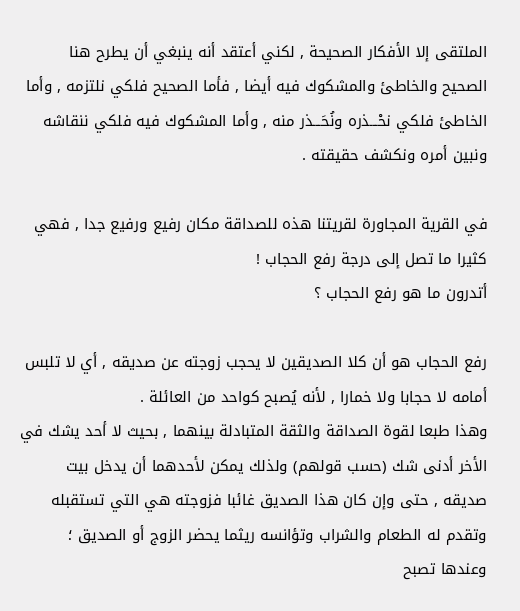الملتقى إلا الأفكار الصحيحة , لكني أعتقد أنه ينبغي أن يطرح هنا الصحيح والخاطئ والمشكوك فيه أيضا , فأما الصحيح فلكي نلتزمه , وأما الخاطئ فلكي نحْـــذره ونُحَـــذر منه , وأما المشكوك فيه فلكي ننقاشه ونبين أمره ونكشف حقيقته .

في القرية المجاورة لقريتنا هذه للصداقة مكان رفيع ورفيع جدا , فهي كثيرا ما تصل إلى درجة رفع الحجاب !
أتدرون ما هو رفع الحجاب ؟

رفع الحجاب هو أن كلا الصديقين لا يحجب زوجته عن صديقه , أي لا تلبس أمامه لا حجابا ولا خمارا , لأنه يُصبح كواحد من العائلة .
وهذا طبعا لقوة الصداقة والثقة المتبادلة بينهما , بحيث لا أحد يشك في الأخر أدنى شك (حسب قولهم) ولذلك يمكن لأحدهما أن يدخل بيت صديقه , حتى وإن كان هذا الصديق غائبا فزوجته هي التي تستقبله وتقدم له الطعام والشراب وتؤانسه ريثما يحضر الزوج أو الصديق ؛ وعندها تصبح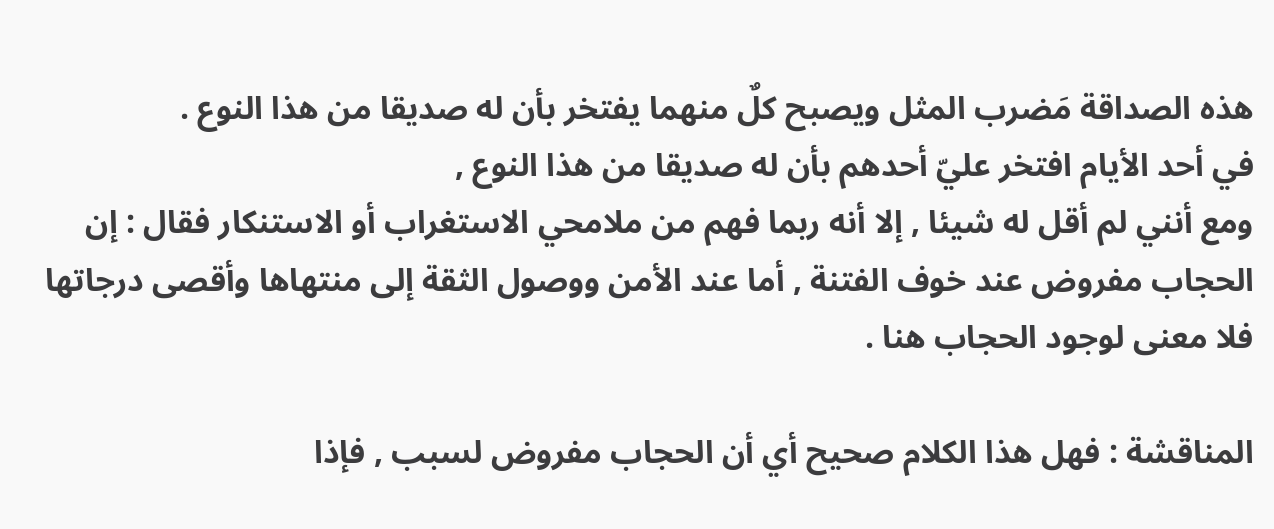هذه الصداقة مَضرب المثل ويصبح كلٌ منهما يفتخر بأن له صديقا من هذا النوع .
في أحد الأيام افتخر عليّ أحدهم بأن له صديقا من هذا النوع ,
ومع أنني لم أقل له شيئا , إلا أنه ربما فهم من ملامحي الاستغراب أو الاستنكار فقال : إن الحجاب مفروض عند خوف الفتنة , أما عند الأمن ووصول الثقة إلى منتهاها وأقصى درجاتها فلا معنى لوجود الحجاب هنا .

المناقشة : فهل هذا الكلام صحيح أي أن الحجاب مفروض لسبب , فإذا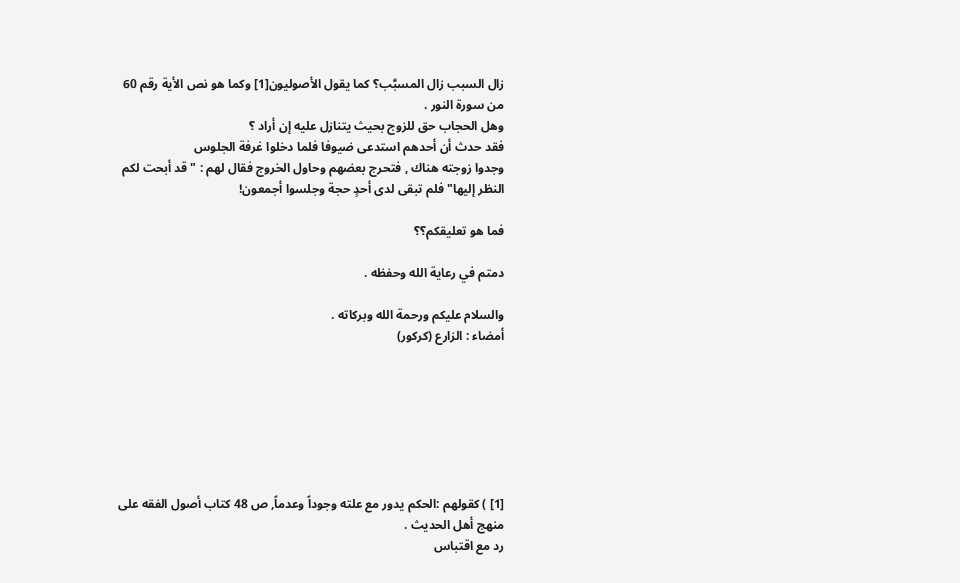زال السبب زال المسبَّب؟ كما يقول الأصوليون[1] وكما هو نص الأية رقم 60 من سورة النور .
وهل الحجاب حق للزوج بحيث يتنازل عليه إن أراد ؟
فقد حدث أن أحدهم استدعى ضيوفا فلما دخلوا غرفة الجلوس
وجدوا زوجته هناك , فتحرج بعضهم وحاول الخروج فقال لهم : " قد أبحت لكم النظر إليها" فلم تبقى لدى أحدٍ حجة وجلسوا أجمعون!

فما هو تعليقكم؟؟

دمتم في رعاية الله وحفظه .

والسلام عليكم ورحمة الله وبركاته .
أمضاء : الزارع (كركور)







[1] ) كقولهم :الحكم يدور مع علته وجوداً وعدماً, ص 48 كتاب أصول الفقه على منهج أهل الحديث .
رد مع اقتباس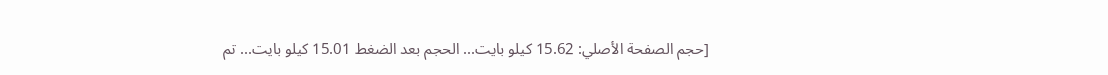[حجم الصفحة الأصلي: 15.62 كيلو بايت... الحجم بعد الضغط 15.01 كيلو بايت... تم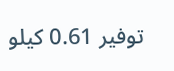توفير 0.61 كيلو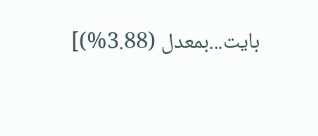بايت...بمعدل (3.88%)]